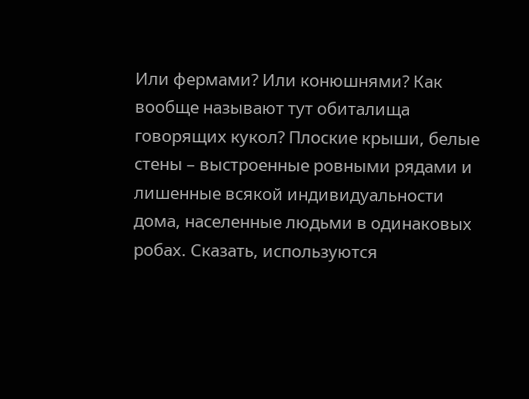Или фермами? Или конюшнями? Как вообще называют тут обиталища говорящих кукол? Плоские крыши, белые стены – выстроенные ровными рядами и лишенные всякой индивидуальности дома, населенные людьми в одинаковых робах. Сказать, используются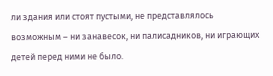ли здания или стоят пустыми, не представлялось возможным – ни занавесок, ни палисадников, ни играющих детей перед ними не было.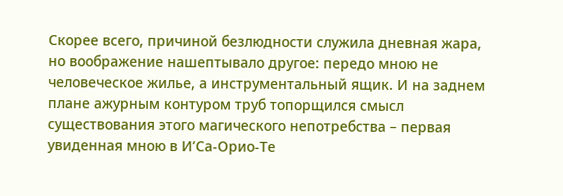Скорее всего, причиной безлюдности служила дневная жара, но воображение нашептывало другое: передо мною не человеческое жилье, а инструментальный ящик. И на заднем плане ажурным контуром труб топорщился смысл существования этого магического непотребства – первая увиденная мною в И’Са-Орио-Те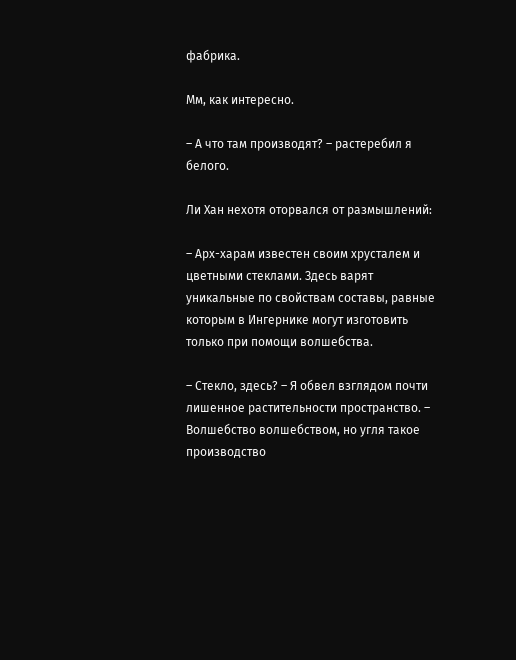фабрика.

Мм, как интересно.

– А что там производят? – растеребил я белого.

Ли Хан нехотя оторвался от размышлений:

– Арх-харам известен своим хрусталем и цветными стеклами. Здесь варят уникальные по свойствам составы, равные которым в Ингернике могут изготовить только при помощи волшебства.

– Стекло, здесь? – Я обвел взглядом почти лишенное растительности пространство. – Волшебство волшебством, но угля такое производство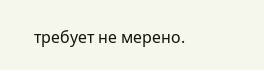требует не мерено.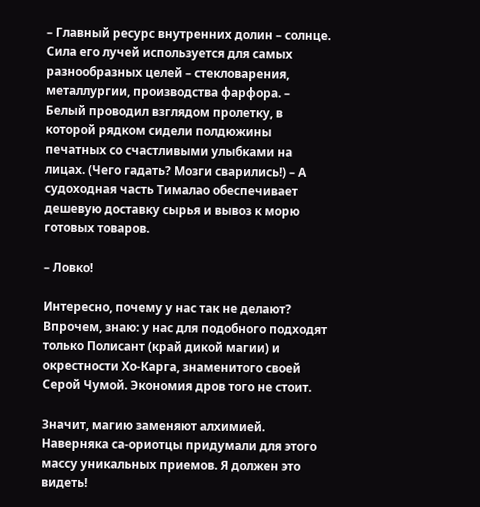– Главный ресурс внутренних долин – солнце. Сила его лучей используется для самых разнообразных целей – стекловарения, металлургии, производства фарфора. – Белый проводил взглядом пролетку, в которой рядком сидели полдюжины печатных со счастливыми улыбками на лицах. (Чего гадать? Мозги сварились!) – А судоходная часть Тималао обеспечивает дешевую доставку сырья и вывоз к морю готовых товаров.

– Ловко!

Интересно, почему у нас так не делают? Впрочем, знаю: у нас для подобного подходят только Полисант (край дикой магии) и окрестности Хо-Карга, знаменитого своей Серой Чумой. Экономия дров того не стоит.

Значит, магию заменяют алхимией. Наверняка са-ориотцы придумали для этого массу уникальных приемов. Я должен это видеть!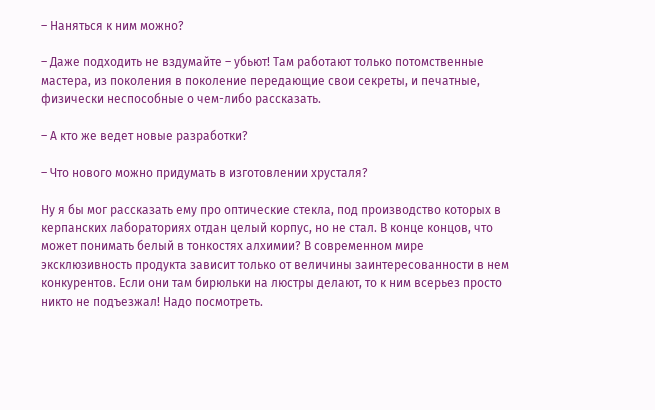– Наняться к ним можно?

– Даже подходить не вздумайте – убьют! Там работают только потомственные мастера, из поколения в поколение передающие свои секреты, и печатные, физически неспособные о чем-либо рассказать.

– А кто же ведет новые разработки?

– Что нового можно придумать в изготовлении хрусталя?

Ну я бы мог рассказать ему про оптические стекла, под производство которых в керпанских лабораториях отдан целый корпус, но не стал. В конце концов, что может понимать белый в тонкостях алхимии? В современном мире эксклюзивность продукта зависит только от величины заинтересованности в нем конкурентов. Если они там бирюльки на люстры делают, то к ним всерьез просто никто не подъезжал! Надо посмотреть.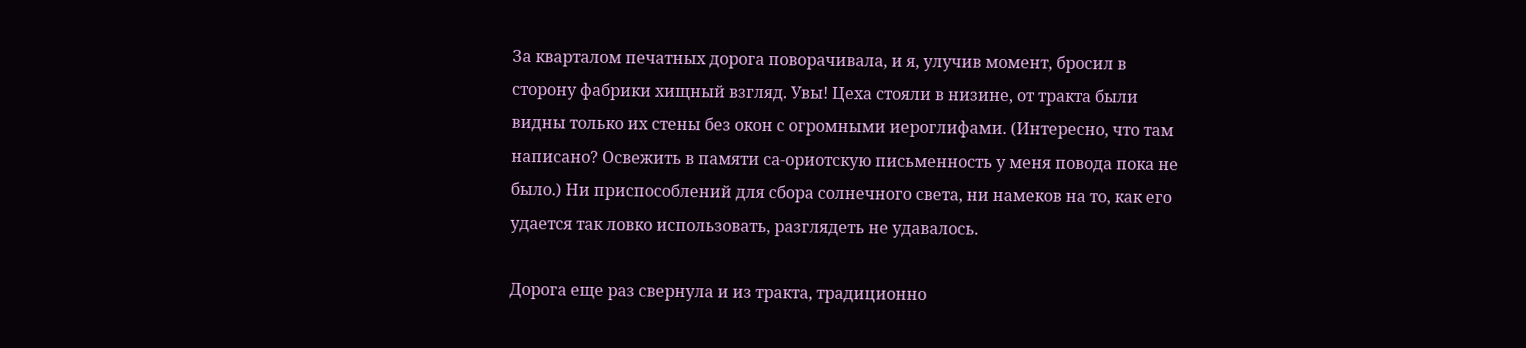За кварталом печатных дорога поворачивала, и я, улучив момент, бросил в сторону фабрики хищный взгляд. Увы! Цеха стояли в низине, от тракта были видны только их стены без окон с огромными иероглифами. (Интересно, что там написано? Освежить в памяти са-ориотскую письменность у меня повода пока не было.) Ни приспособлений для сбора солнечного света, ни намеков на то, как его удается так ловко использовать, разглядеть не удавалось.

Дорога еще раз свернула и из тракта, традиционно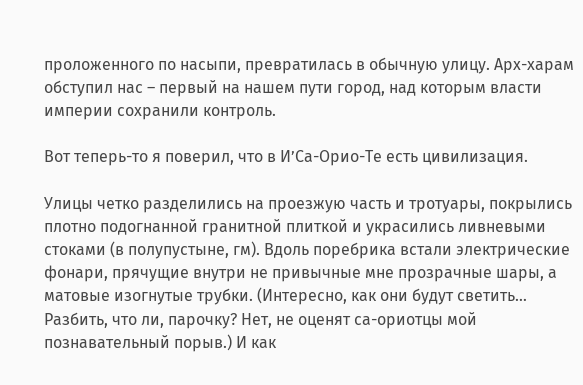проложенного по насыпи, превратилась в обычную улицу. Арх-харам обступил нас – первый на нашем пути город, над которым власти империи сохранили контроль.

Вот теперь-то я поверил, что в И’Са-Орио-Те есть цивилизация.

Улицы четко разделились на проезжую часть и тротуары, покрылись плотно подогнанной гранитной плиткой и украсились ливневыми стоками (в полупустыне, гм). Вдоль поребрика встали электрические фонари, прячущие внутри не привычные мне прозрачные шары, а матовые изогнутые трубки. (Интересно, как они будут светить… Разбить, что ли, парочку? Нет, не оценят са-ориотцы мой познавательный порыв.) И как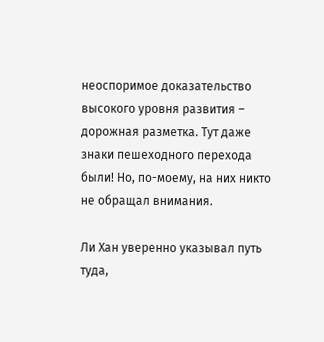неоспоримое доказательство высокого уровня развития – дорожная разметка. Тут даже знаки пешеходного перехода были! Но, по-моему, на них никто не обращал внимания.

Ли Хан уверенно указывал путь туда,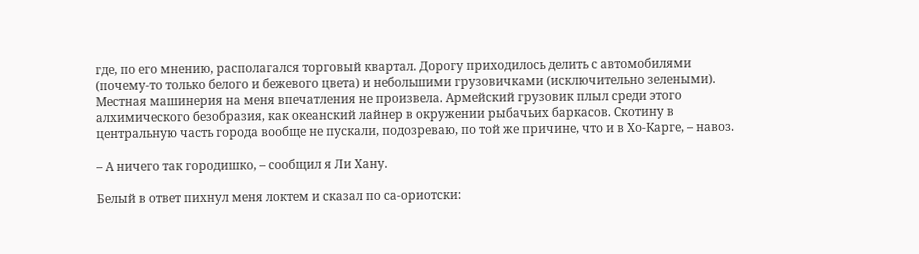где, по его мнению, располагался торговый квартал. Дорогу приходилось делить с автомобилями (почему-то только белого и бежевого цвета) и небольшими грузовичками (исключительно зелеными). Местная машинерия на меня впечатления не произвела. Армейский грузовик плыл среди этого алхимического безобразия, как океанский лайнер в окружении рыбачьих баркасов. Скотину в центральную часть города вообще не пускали, подозреваю, по той же причине, что и в Хо-Карге, – навоз.

– А ничего так городишко, – сообщил я Ли Хану.

Белый в ответ пихнул меня локтем и сказал по са-ориотски: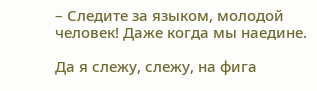– Следите за языком, молодой человек! Даже когда мы наедине.

Да я слежу, слежу, на фига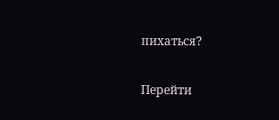пихаться?

Перейти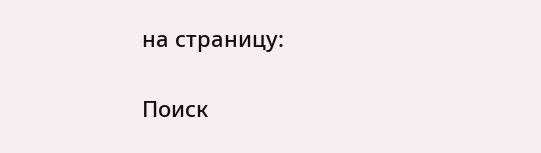на страницу:

Поиск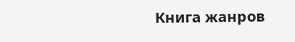Книга жанров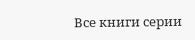Все книги серии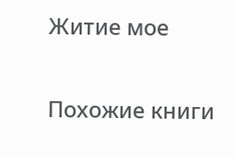Житие мое

Похожие книги